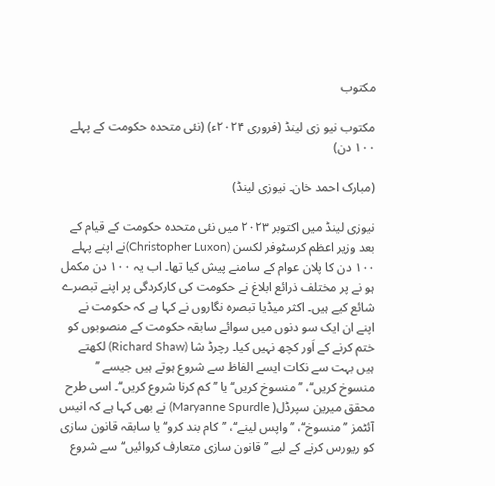مکتوب

مکتوب نیو زی لینڈ (فروری ۲۰۲۴ء) (نئی متحدہ حکومت کے پہلے ۱۰۰ دن)

(مبارک احمد خان۔ نیوزی لینڈ)

نیوزی لینڈ میں اکتوبر ۲۰۲۳ میں نئی متحدہ حکومت کے قیام کے بعد وزیر اعظم کرسٹوفر لکسن (Christopher Luxon)نے اپنے پہلے ۱۰۰ دن کا پلان عوام کے سامنے پیش کیا تھا۔ اب یہ ۱۰۰ دن مکمل ہو نے پر مختلف ذرائع ابلاغ نے حکومت کی کارکردگی پر اپنے تبصرے شائع کیے ہیں۔ اکثر میڈیا تبصرہ نگاروں نے کہا ہے کہ حکومت نے اپنے ان ایک سو دنوں میں سوائے سابقہ حکومت کے منصوبوں کو ختم کرنے کے اَور کچھ نہیں کیا۔ رچرڈ شا (Richard Shaw) لکھتے ہیں بہت سے نکات ایسے الفاظ سے شروع ہوتے ہیں جیسے ’’ منسوخ کریں‘‘، ’’منسوخ کریں‘‘ یا ’’کم کرنا شروع کریں‘‘۔ اسی طرح محقق میرین سپرڈل( Maryanne Spurdle) نے بھی کہا ہے کہ انیس آئٹمز ’’منسوخ‘‘، ’’واپس لینے‘‘، ’’کام بند کرو‘‘ یا سابقہ قانون سازی کو ریورس کرنے کے لیے ’’قانون سازی متعارف کروائیں‘‘سے شروع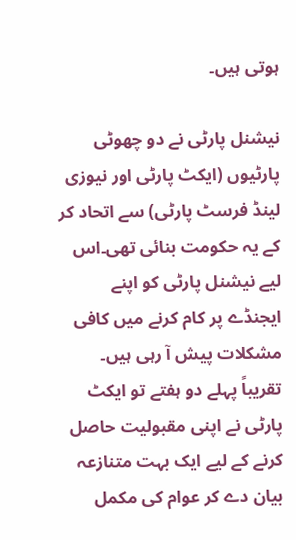ہوتی ہیں۔

نیشنل پارٹی نے دو چھوٹی پارٹیوں (ایکٹ پارٹی اور نیوزی لینڈ فرسٹ پارٹی) سے اتحاد کر کے یہ حکومت بنائی تھی۔اس لیے نیشنل پارٹی کو اپنے ایجنڈے پر کام کرنے میں کافی مشکلات پیش آ رہی ہیں۔ تقریباً پہلے دو ہفتے تو ایکٹ پارٹی نے اپنی مقبولیت حاصل کرنے کے لیے ایک بہت متنازعہ بیان دے کر عوام کی مکمل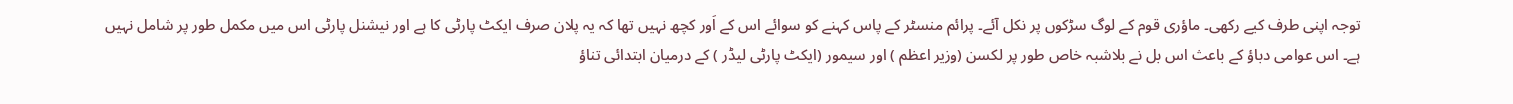توجہ اپنی طرف کیے رکھی۔ ماؤری قوم کے لوگ سڑکوں پر نکل آئے۔ پرائم منسٹر کے پاس کہنے کو سوائے اس کے اَور کچھ نہیں تھا کہ یہ پلان صرف ایکٹ پارٹی کا ہے اور نیشنل پارٹی اس میں مکمل طور پر شامل نہیں ہے۔ اس عوامی دباؤ کے باعث اس بل نے بلاشبہ خاص طور پر لکسن (وزیر اعظم ) اور سیمور (ایکٹ پارٹی لیڈر ) کے درمیان ابتدائی تناؤ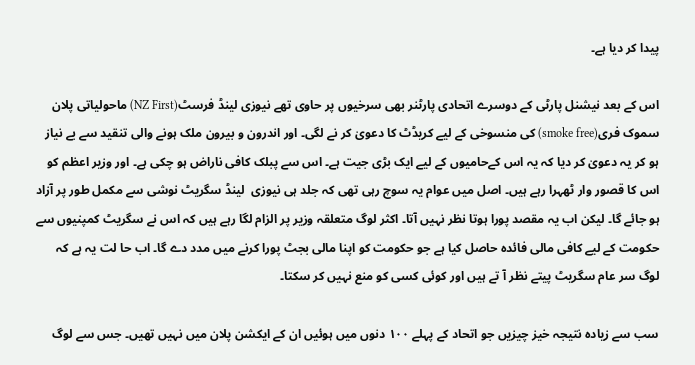پیدا کر دیا ہے۔

اس کے بعد نیشنل پارٹی کے دوسرے اتحادی پارٹنر بھی سرخیوں پر حاوی تھے نیوزی لینڈ فرسٹ(NZ First) ماحولیاتی پلان سموک فری(smoke free) کی منسوخی کے لیے کریڈٹ کا دعویٰ کر نے لگی۔ اور اندرون و بیرون ملک ہونے والی تنقید سے بے نیاز ہو کر یہ دعویٰ کر دیا کہ یہ اس کےحامیوں کے لیے ایک بڑی جیت ہے۔ اس سے پبلک کافی ناراض ہو چکی ہے۔ اور وزیر اعظم کو اس کا قصور وار ٹھہرا رہے ہیں۔ اصل میں عوام یہ سوچ رہی تھی کہ جلد ہی نیوزی  لینڈ سگریٹ نوشی سے مکمل طور پر آزاد ہو جائے گا۔ لیکن اب یہ مقصد پورا ہوتا نظر نہیں آتا۔ اکثر لوگ متعلقہ وزیر پر الزام لگا رہے ہیں کہ اس نے سگریٹ کمپنیوں سے حکومت کے لیے کافی مالی فائدہ حاصل کیا ہے جو حکومت کو اپنا مالی بجٹ پورا کرنے میں مدد دے گا۔ اب حا لت یہ ہے کہ لوگ سر عام سگریٹ پیتے نظر آ تے ہیں اور کوئی کسی کو منع نہیں کر سکتا۔

سب سے زیادہ نتیجہ خیز چیزیں جو اتحاد کے پہلے ۱۰۰ دنوں میں ہوئیں ان کے ایکشن پلان میں نہیں تھیں۔ جس سے لوگ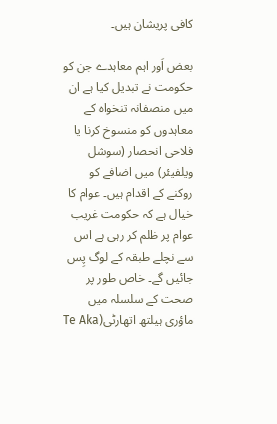کافی پریشان ہیں۔

بعض اَور اہم معاہدے جن کو حکومت نے تبدیل کیا ہے ان میں منصفانہ تنخواہ کے معاہدوں کو منسوخ کرنا یا فلاحی انحصار (سوشل ویلفیئر) میں اضافے کو روکنے کے اقدام ہیں۔ عوام کا خیال ہے کہ حکومت غریب عوام پر ظلم کر رہی ہے اس سے نچلے طبقہ کے لوگ پِس جائیں گے۔ خاص طور پر صحت کے سلسلہ میں ماؤری ہیلتھ اتھارٹی(Te Aka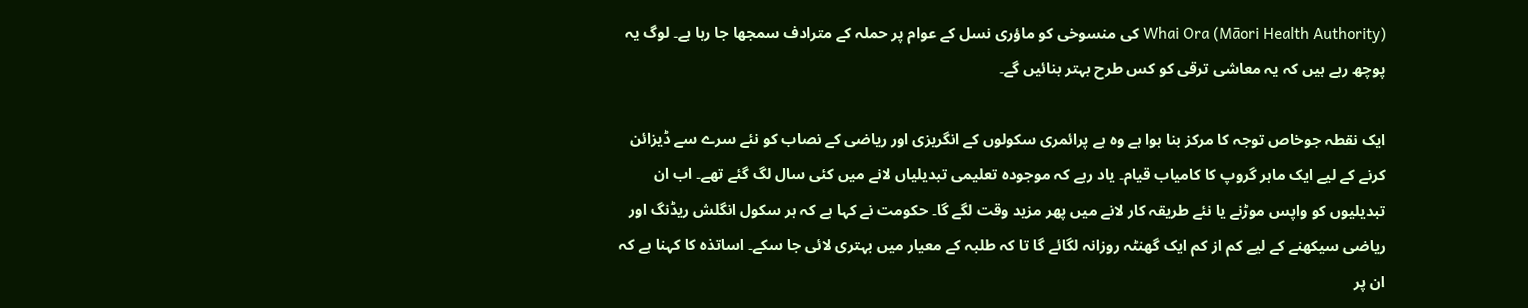Whai Ora (Māori Health Authority) کی منسوخی کو ماؤری نسل کے عوام پر حملہ کے مترادف سمجھا جا رہا ہے۔ لوگ یہ پوچھ رہے ہیں کہ یہ معاشی ترقی کو کس طرح بہتر بنائیں گے۔

ایک نقطہ جوخاص توجہ کا مرکز بنا ہوا ہے وہ ہے پرائمری سکولوں کے انگریزی اور ریاضی کے نصاب کو نئے سرے سے ڈیزائن کرنے کے لیے ایک ماہر گروپ کا کامیاب قیام۔ یاد رہے کہ موجودہ تعلیمی تبدیلیاں لانے میں کئی سال لگ گئے تھے۔ اب ان تبدیلیوں کو واپس موڑنے یا نئے طریقہ کار لانے میں پھر مزید وقت لگے گا۔ حکومت نے کہا ہے کہ ہر سکول انگلش ریڈنگ اور ریاضی سیکھنے کے لیے کم از کم ایک گھنٹہ روزانہ لگائے گا تا کہ طلبہ کے معیار میں بہتری لائی جا سکے۔ اساتذہ کا کہنا ہے کہ ان پر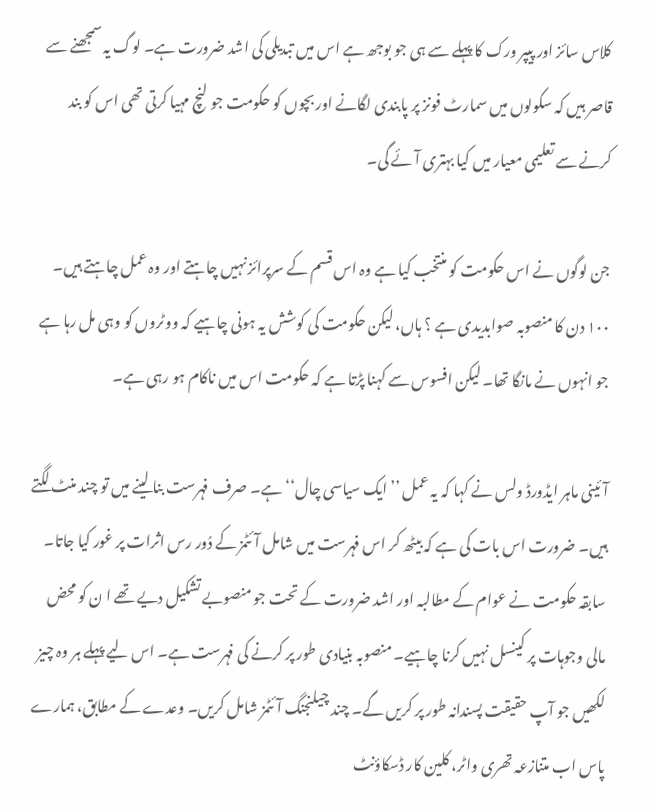کلاس سائز اور پیپر ورک کا پہلے سے ہی جو بوجھ ہے اس میں تبدیلی کی اشد ضرورت ہے۔ لوگ یہ سمجھنے سے قاصر ہیں کہ سکولوں میں سمارٹ فونز پر پابندی لگانے اور بچوں کو حکومت جو لنچ مہیا کرتی تھی اس کو بند کرنے سے تعلیمی معیار میں کیا بہتری آئے گی۔

جن لوگوں نے اس حکومت کو منتخب کیا ہے وہ اس قسم کے سرپرائز نہیں چاہتے اور وہ عمل چاہتے ہیں۔ ۱۰۰ دن کا منصوبہ صوابدیدی ہے ؟ ہاں، لیکن حکومت کی کوشش یہ ہونی چاہیے کہ ووٹروں کو وہی مل رہا ہے جو انہوں نے مانگا تھا۔ لیکن افسوس سے کہنا پڑتا ہے کہ حکومت اس میں ناکام ہو رہی ہے۔

آئینی ماہر ایڈورڈ ولس نے کہا کہ یہ عمل ’’ایک سیاسی چال‘‘ ہے۔ صرف فہرست بنا لینے میں تو چند منٹ لگتے ہیں۔ ضرورت اس بات کی ہے کہ بیٹھ کر اس فہرست میں شامل آئٹمز کے دُور رس اثرات پر غور کیا جاتا۔ سابقہ حکومت نے عوام کے مطالبہ اور اشد ضرورت کے تحت جو منصوبے تشکیل دیے تھے ا ن کو محض مالی وجوہات پر کینسل نہیں کرنا چاہیے۔ منصوبہ بنیادی طور پر کرنے کی فہرست ہے۔ اس لیے پہلے ہر وہ چیز لکھیں جو آپ حقیقت پسندانہ طور پر کریں گے۔ چند چیلنجنگ آئٹمز شامل کریں۔ وعدے کے مطابق، ہمارے پاس اب متنازعہ تھری واٹر، کلین کار ڈسکاؤنٹ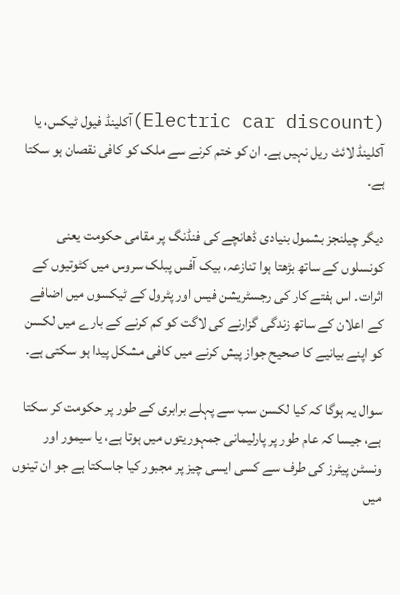(Electric car discount)آکلینڈ فیول ٹیکس، یا آکلینڈ لائٹ ریل نہیں ہے۔ ان کو ختم کرنے سے ملک کو کافی نقصان ہو سکتا ہے۔

دیگر چیلنجز بشمول بنیادی ڈھانچے کی فنڈنگ پر مقامی حکومت یعنی کونسلوں کے ساتھ بڑھتا ہوا تنازعہ، بیک آفس پبلک سروس میں کٹوتیوں کے اثرات۔ اس ہفتے کار کی رجسٹریشن فیس اور پٹرول کے ٹیکسوں میں اضافے کے اعلان کے ساتھ زندگی گزارنے کی لاگت کو کم کرنے کے بارے میں لکسن کو اپنے بیانیے کا صحیح جواز پیش کرنے میں کافی مشکل پیدا ہو سکتی ہے۔

سوال یہ ہوگا کہ کیا لکسن سب سے پہلے برابری کے طور پر حکومت کر سکتا ہے، جیسا کہ عام طور پر پارلیمانی جمہوریتوں میں ہوتا ہے، یا سیمور اور ونسٹن پیٹرز کی طرف سے کسی ایسی چیز پر مجبور کیا جاسکتا ہے جو ان تینوں میں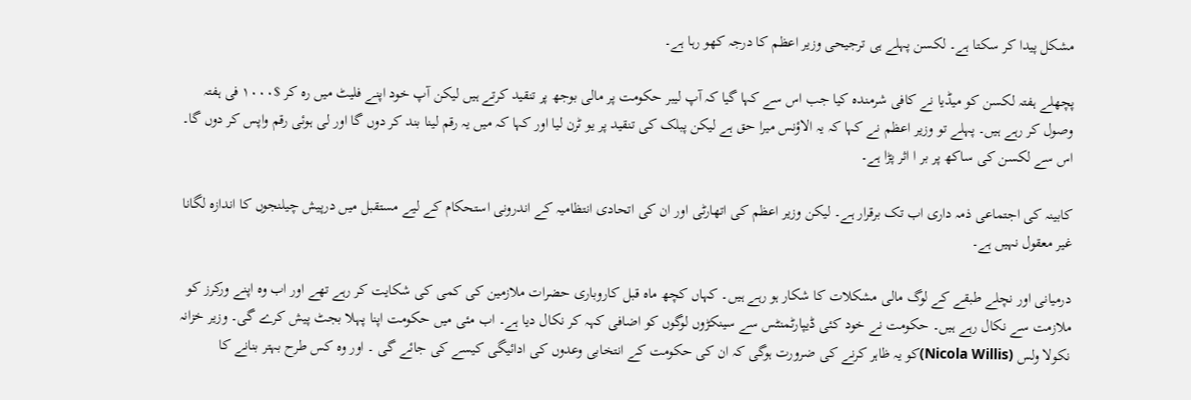مشکل پیدا کر سکتا ہے۔ لکسن پہلے ہی ترجیحی وزیر اعظم کا درجہ کھو رہا ہے۔

پچھلے ہفتہ لکسن کو میڈیا نے کافی شرمندہ کیا جب اس سے کہا گیا کہ آپ لیبر حکومت پر مالی بوجھ پر تنقید کرتے ہیں لیکن آپ خود اپنے فلیٹ میں رہ کر $۱۰۰۰ فی ہفتہ وصول کر رہے ہیں۔ پہلے تو وزیر اعظم نے کہا کہ یہ الاؤنس میرا حق ہے لیکن پبلک کی تنقید پر یو ٹرن لیا اور کہا کہ میں یہ رقم لینا بند کر دوں گا اور لی ہوئی رقم واپس کر دوں گا۔ اس سے لکسن کی ساکھ پر بر ا اثر پڑا ہے۔

کابینہ کی اجتماعی ذمہ داری اب تک برقرار ہے۔ لیکن وزیر اعظم کی اتھارٹی اور ان کی اتحادی انتظامیہ کے اندرونی استحکام کے لیے مستقبل میں درپیش چیلنجوں کا اندازہ لگانا غیر معقول نہیں ہے۔

درمیانی اور نچلے طبقے کے لوگ مالی مشکلات کا شکار ہو رہے ہیں۔ کہاں کچھ ماہ قبل کاروباری حضرات ملازمین کی کمی کی شکایت کر رہے تھے اور اب وہ اپنے ورکرز کو ملازمت سے نکال رہے ہیں۔ حکومت نے خود کئی ڈیپارٹمنٹس سے سینکڑوں لوگوں کو اضافی کہہ کر نکال دیا ہے۔ اب مئی میں حکومت اپنا پہلا بجٹ پیش کرے گی۔ وزیر خزانہ نکولا ولس (Nicola Willis)کو یہ ظاہر کرنے کی ضرورت ہوگی کہ ان کی حکومت کے انتخابی وعدوں کی ادائیگی کیسے کی جائے گی ۔ اور وہ کس طرح بہتر بنانے کا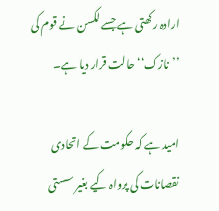ارادہ رکھتی ہے جسے لکسن نے قوم کی ’’نازک‘‘ حالت قرار دیا ہے۔

امید ہے کہ حکومت کے اتحادی نقصانات کی پرواہ کیے بغیر سستی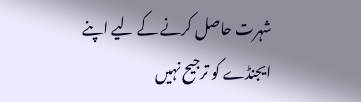شہرت حاصل کرنے کے لیے اپنے ایجنڈے کو ترجیح نہیں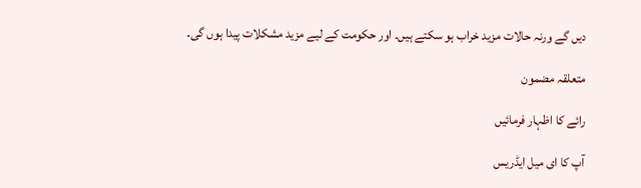دیں گے ورنہ حالات مزید خراب ہو سکتے ہیں۔ اور حکومت کے لیے مزید مشکلات پیدا ہوں گی۔

متعلقہ مضمون

رائے کا اظہار فرمائیں

آپ کا ای میل ایڈریس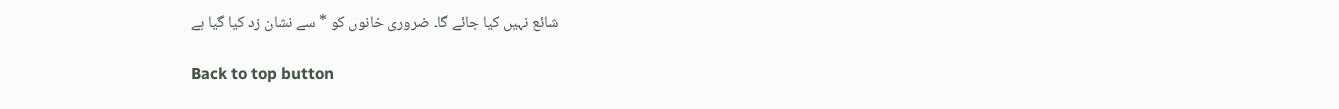شائع نہیں کیا جائے گا۔ ضروری خانوں کو * سے نشان زد کیا گیا ہے

Back to top button